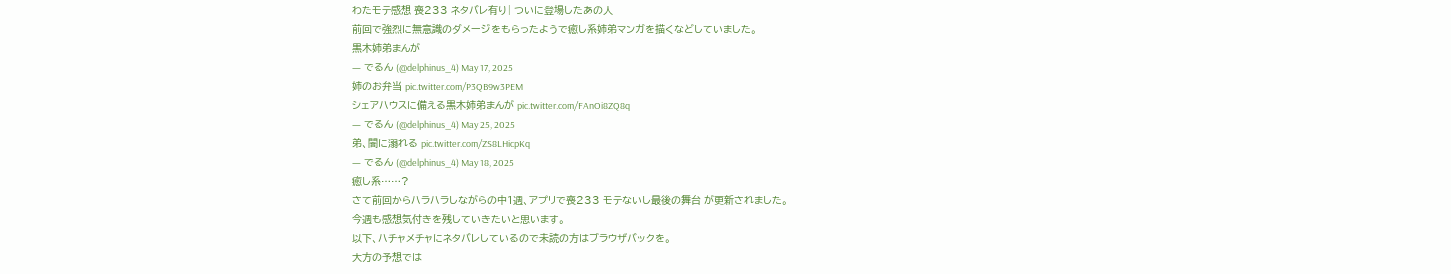わたモテ感想 喪233 ネタバレ有り| ついに登場したあの人
前回で強烈に無意識のダメージをもらったようで癒し系姉弟マンガを描くなどしていました。
黒木姉弟まんが
— でるん (@delphinus_4) May 17, 2025
姉のお弁当 pic.twitter.com/P3QB9w3PEM
シェアハウスに備える黒木姉弟まんが pic.twitter.com/FAnOi8ZQ8q
— でるん (@delphinus_4) May 25, 2025
弟、闇に溺れる pic.twitter.com/ZS8LHicpKq
— でるん (@delphinus_4) May 18, 2025
癒し系……?
さて前回からハラハラしながらの中1週、アプリで喪233 モテないし最後の舞台 が更新されました。
今週も感想気付きを残していきたいと思います。
以下、ハチャメチャにネタバレしているので未読の方はブラウザバックを。
大方の予想では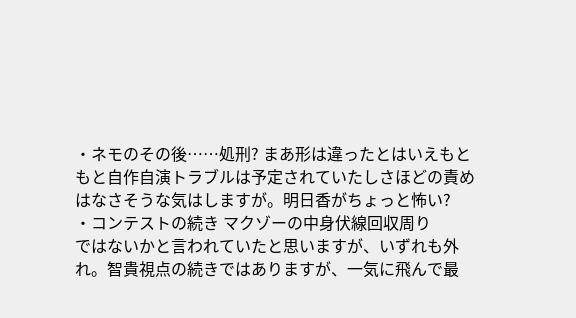・ネモのその後……処刑? まあ形は違ったとはいえもともと自作自演トラブルは予定されていたしさほどの責めはなさそうな気はしますが。明日香がちょっと怖い?
・コンテストの続き マクゾーの中身伏線回収周り
ではないかと言われていたと思いますが、いずれも外れ。智貴視点の続きではありますが、一気に飛んで最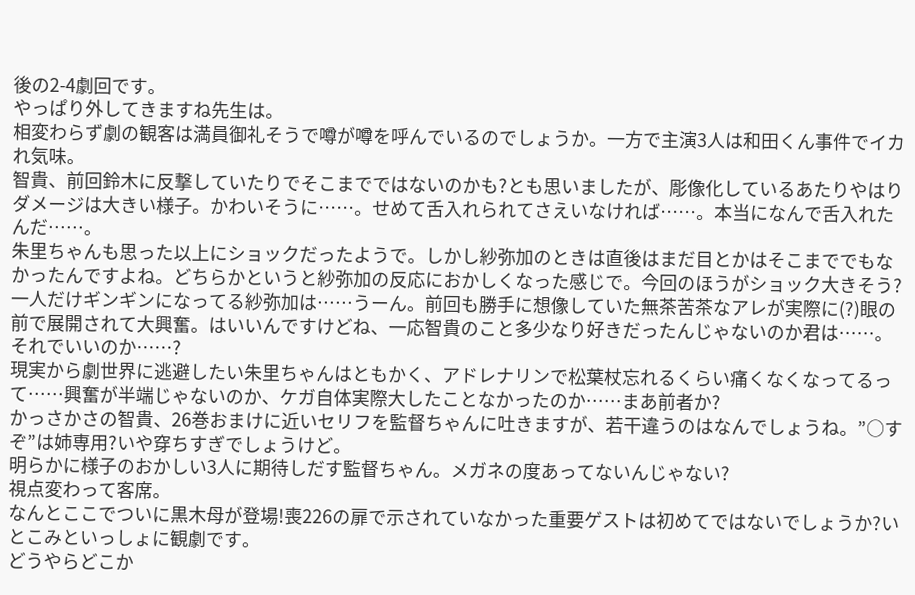後の2-4劇回です。
やっぱり外してきますね先生は。
相変わらず劇の観客は満員御礼そうで噂が噂を呼んでいるのでしょうか。一方で主演3人は和田くん事件でイカれ気味。
智貴、前回鈴木に反撃していたりでそこまでではないのかも?とも思いましたが、彫像化しているあたりやはりダメージは大きい様子。かわいそうに……。せめて舌入れられてさえいなければ……。本当になんで舌入れたんだ……。
朱里ちゃんも思った以上にショックだったようで。しかし紗弥加のときは直後はまだ目とかはそこまででもなかったんですよね。どちらかというと紗弥加の反応におかしくなった感じで。今回のほうがショック大きそう?
一人だけギンギンになってる紗弥加は……うーん。前回も勝手に想像していた無茶苦茶なアレが実際に(?)眼の前で展開されて大興奮。はいいんですけどね、一応智貴のこと多少なり好きだったんじゃないのか君は……。それでいいのか……?
現実から劇世界に逃避したい朱里ちゃんはともかく、アドレナリンで松葉杖忘れるくらい痛くなくなってるって……興奮が半端じゃないのか、ケガ自体実際大したことなかったのか……まあ前者か?
かっさかさの智貴、26巻おまけに近いセリフを監督ちゃんに吐きますが、若干違うのはなんでしょうね。”○すぞ”は姉専用?いや穿ちすぎでしょうけど。
明らかに様子のおかしい3人に期待しだす監督ちゃん。メガネの度あってないんじゃない?
視点変わって客席。
なんとここでついに黒木母が登場!喪226の扉で示されていなかった重要ゲストは初めてではないでしょうか?いとこみといっしょに観劇です。
どうやらどこか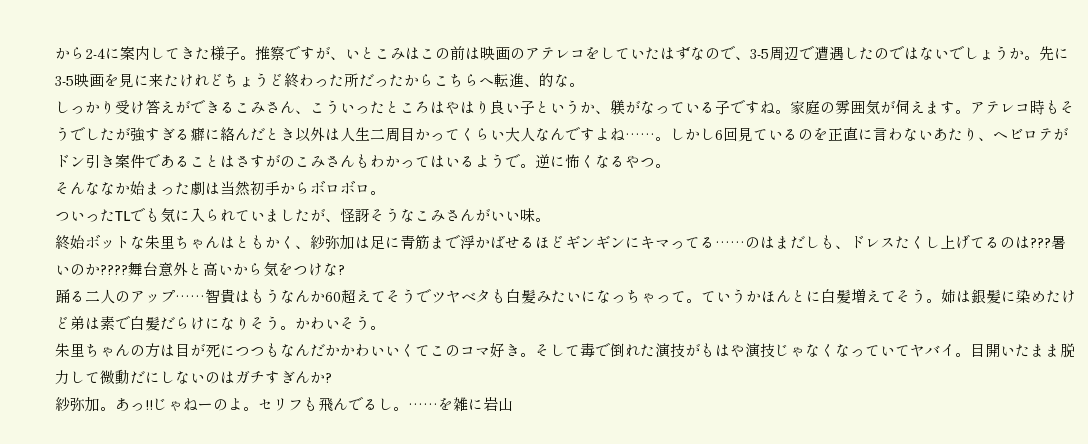から2-4に案内してきた様子。推察ですが、いとこみはこの前は映画のアテレコをしていたはずなので、3-5周辺で遭遇したのではないでしょうか。先に3-5映画を見に来たけれどちょうど終わった所だったからこちらへ転進、的な。
しっかり受け答えができるこみさん、こういったところはやはり良い子というか、躾がなっている子ですね。家庭の雰囲気が伺えます。アテレコ時もそうでしたが強すぎる癖に絡んだとき以外は人生二周目かってくらい大人なんですよね……。しかし6回見ているのを正直に言わないあたり、ヘビロテがドン引き案件であることはさすがのこみさんもわかってはいるようで。逆に怖くなるやつ。
そんななか始まった劇は当然初手からボロボロ。
ついったTLでも気に入られていましたが、怪訝そうなこみさんがいい味。
終始ボットな朱里ちゃんはともかく、紗弥加は足に青筋まで浮かばせるほどギンギンにキマってる……のはまだしも、ドレスたくし上げてるのは???暑いのか????舞台意外と高いから気をつけな?
踊る二人のアップ……智貴はもうなんか60超えてそうでツヤベタも白髪みたいになっちゃって。ていうかほんとに白髪増えてそう。姉は銀髪に染めたけど弟は素で白髪だらけになりそう。かわいそう。
朱里ちゃんの方は目が死につつもなんだかかわいいくてこのコマ好き。そして毒で倒れた演技がもはや演技じゃなくなっていてヤバイ。目開いたまま脱力して微動だにしないのはガチすぎんか?
紗弥加。あっ!!じゃねーのよ。セリフも飛んでるし。……を雑に岩山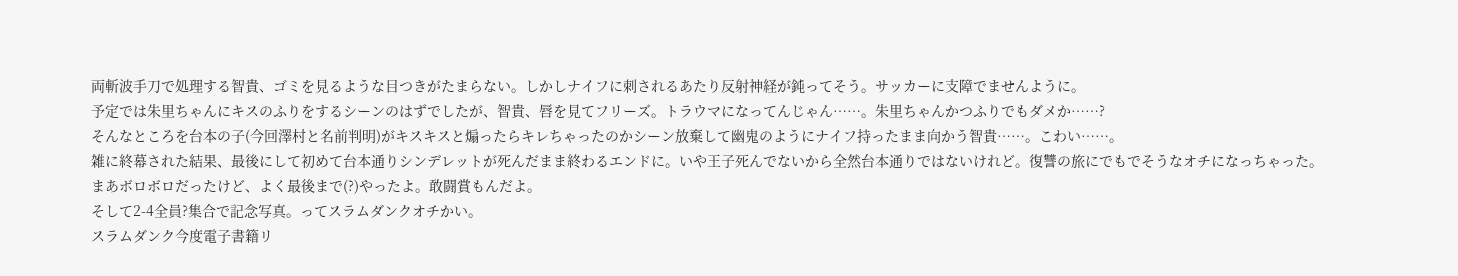両斬波手刀で処理する智貴、ゴミを見るような目つきがたまらない。しかしナイフに刺されるあたり反射神経が鈍ってそう。サッカーに支障でませんように。
予定では朱里ちゃんにキスのふりをするシーンのはずでしたが、智貴、唇を見てフリーズ。トラウマになってんじゃん……。朱里ちゃんかつふりでもダメか……?
そんなところを台本の子(今回澤村と名前判明)がキスキスと煽ったらキレちゃったのかシーン放棄して幽鬼のようにナイフ持ったまま向かう智貴……。こわい……。
雑に終幕された結果、最後にして初めて台本通りシンデレットが死んだまま終わるエンドに。いや王子死んでないから全然台本通りではないけれど。復讐の旅にでもでそうなオチになっちゃった。
まあボロボロだったけど、よく最後まで(?)やったよ。敢闘賞もんだよ。
そして2-4全員?集合で記念写真。ってスラムダンクオチかい。
スラムダンク今度電子書籍リ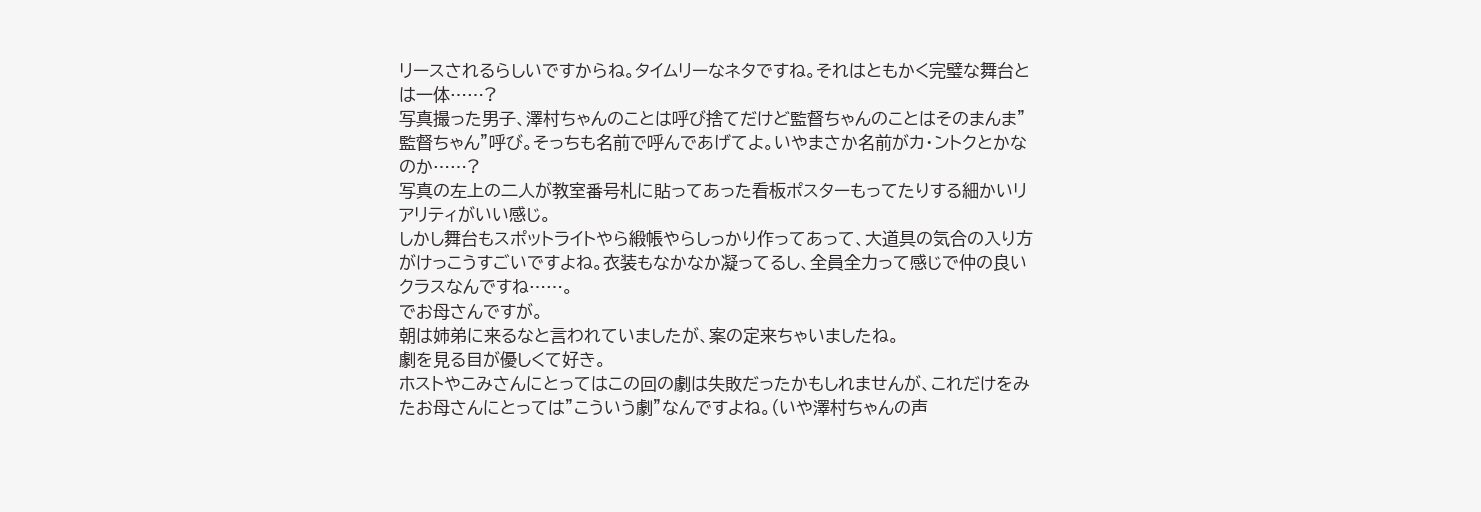リースされるらしいですからね。タイムリーなネタですね。それはともかく完璧な舞台とは一体……?
写真撮った男子、澤村ちゃんのことは呼び捨てだけど監督ちゃんのことはそのまんま”監督ちゃん”呼び。そっちも名前で呼んであげてよ。いやまさか名前がカ・ントクとかなのか……?
写真の左上の二人が教室番号札に貼ってあった看板ポスターもってたりする細かいリアリティがいい感じ。
しかし舞台もスポットライトやら緞帳やらしっかり作ってあって、大道具の気合の入り方がけっこうすごいですよね。衣装もなかなか凝ってるし、全員全力って感じで仲の良いクラスなんですね……。
でお母さんですが。
朝は姉弟に来るなと言われていましたが、案の定来ちゃいましたね。
劇を見る目が優しくて好き。
ホストやこみさんにとってはこの回の劇は失敗だったかもしれませんが、これだけをみたお母さんにとっては”こういう劇”なんですよね。(いや澤村ちゃんの声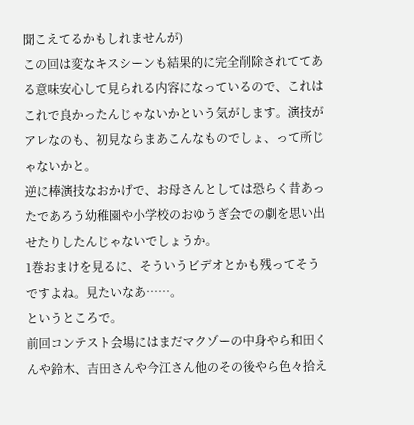聞こえてるかもしれませんが)
この回は変なキスシーンも結果的に完全削除されててある意味安心して見られる内容になっているので、これはこれで良かったんじゃないかという気がします。演技がアレなのも、初見ならまあこんなものでしょ、って所じゃないかと。
逆に棒演技なおかげで、お母さんとしては恐らく昔あったであろう幼稚園や小学校のおゆうぎ会での劇を思い出せたりしたんじゃないでしょうか。
1巻おまけを見るに、そういうビデオとかも残ってそうですよね。見たいなあ……。
というところで。
前回コンテスト会場にはまだマクゾーの中身やら和田くんや鈴木、吉田さんや今江さん他のその後やら色々拾え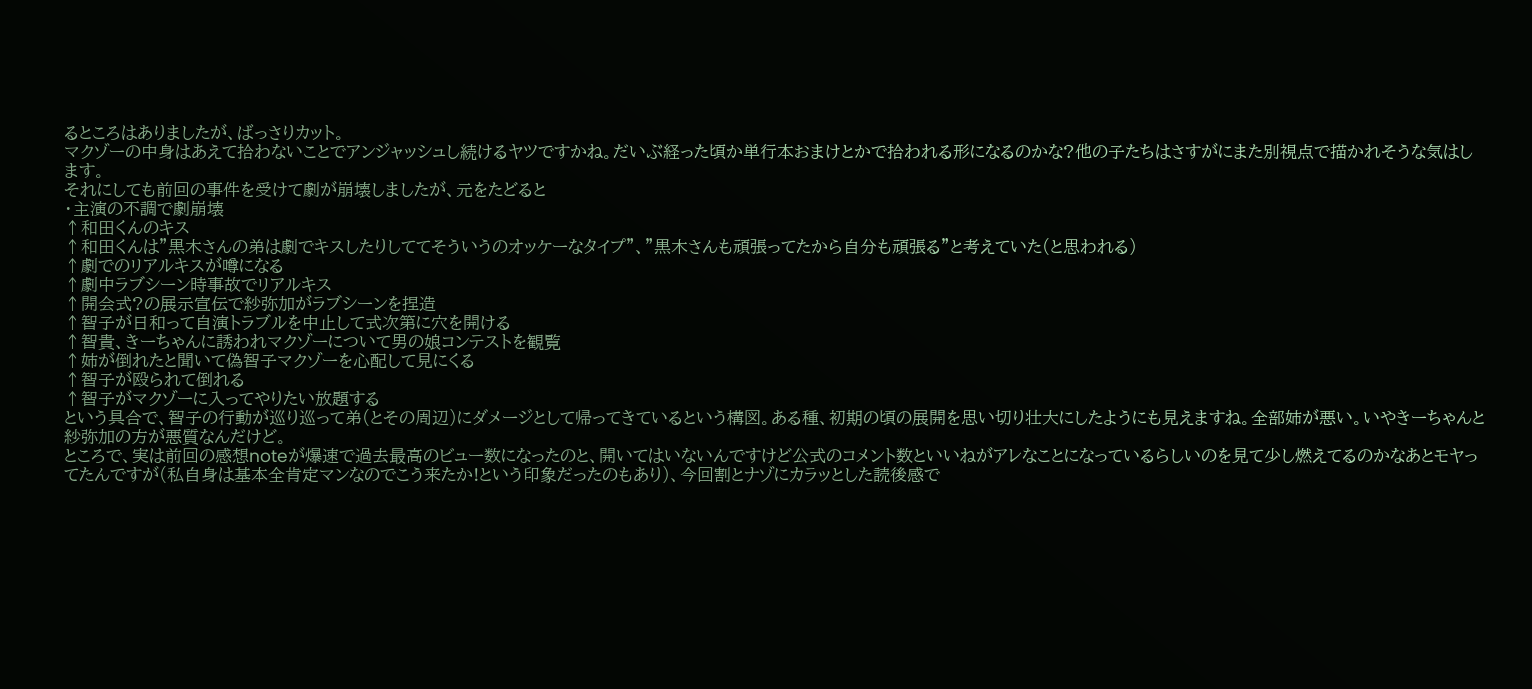るところはありましたが、ばっさりカット。
マクゾーの中身はあえて拾わないことでアンジャッシュし続けるヤツですかね。だいぶ経った頃か単行本おまけとかで拾われる形になるのかな?他の子たちはさすがにまた別視点で描かれそうな気はします。
それにしても前回の事件を受けて劇が崩壊しましたが、元をたどると
・主演の不調で劇崩壊
↑和田くんのキス
↑和田くんは”黒木さんの弟は劇でキスしたりしててそういうのオッケーなタイプ”、”黒木さんも頑張ってたから自分も頑張る”と考えていた(と思われる)
↑劇でのリアルキスが噂になる
↑劇中ラブシーン時事故でリアルキス
↑開会式?の展示宣伝で紗弥加がラブシーンを捏造
↑智子が日和って自演トラブルを中止して式次第に穴を開ける
↑智貴、きーちゃんに誘われマクゾーについて男の娘コンテストを観覧
↑姉が倒れたと聞いて偽智子マクゾーを心配して見にくる
↑智子が殴られて倒れる
↑智子がマクゾーに入ってやりたい放題する
という具合で、智子の行動が巡り巡って弟(とその周辺)にダメージとして帰ってきているという構図。ある種、初期の頃の展開を思い切り壮大にしたようにも見えますね。全部姉が悪い。いやきーちゃんと紗弥加の方が悪質なんだけど。
ところで、実は前回の感想noteが爆速で過去最高のビュー数になったのと、開いてはいないんですけど公式のコメント数といいねがアレなことになっているらしいのを見て少し燃えてるのかなあとモヤってたんですが(私自身は基本全肯定マンなのでこう来たか!という印象だったのもあり)、今回割とナゾにカラッとした読後感で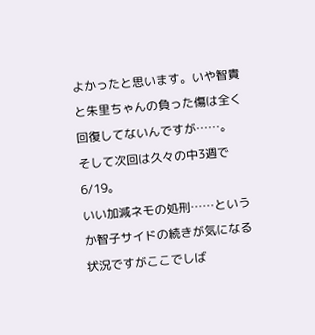よかったと思います。いや智貴と朱里ちゃんの負った傷は全く回復してないんですが……。
そして次回は久々の中3週で6/19。
いい加減ネモの処刑……というか智子サイドの続きが気になる状況ですがここでしば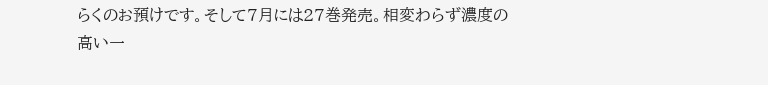らくのお預けです。そして7月には27巻発売。相変わらず濃度の高い一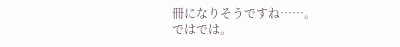冊になりそうですね……。
ではでは。